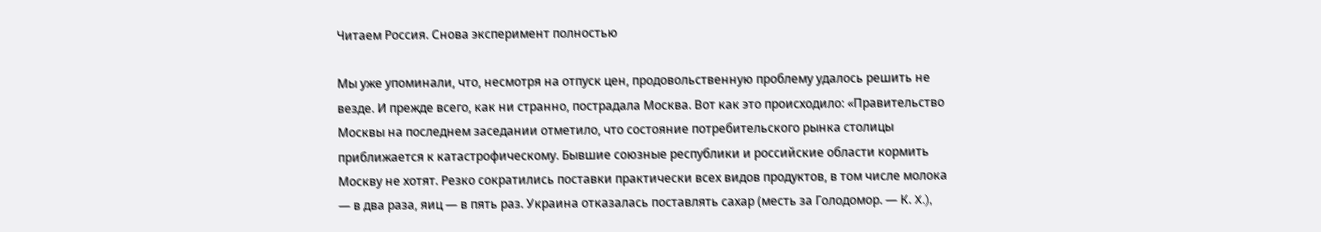Читаем Россия. Снова эксперимент полностью

Мы уже упоминали, что, несмотря на отпуск цен, продовольственную проблему удалось решить не везде. И прежде всего, как ни странно, пострадала Москва. Вот как это происходило: «Правительство Москвы на последнем заседании отметило, что состояние потребительского рынка столицы приближается к катастрофическому. Бывшие союзные республики и российские области кормить Москву не хотят. Резко сократились поставки практически всех видов продуктов, в том числе молока — в два раза, яиц — в пять раз. Украина отказалась поставлять сахар (месть за Голодомор. — К. X.),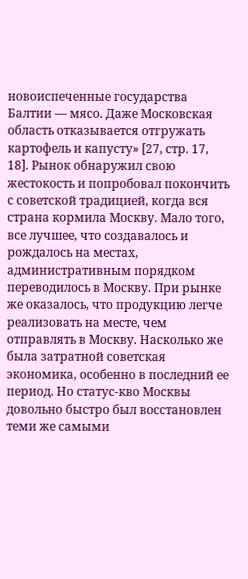новоиспеченные государства Балтии — мясо. Даже Московская область отказывается отгружать картофель и капусту» [27, стр. 17, 18]. Рынок обнаружил свою жестокость и попробовал покончить с советской традицией, когда вся страна кормила Москву. Мало того, все лучшее, что создавалось и рождалось на местах, административным порядком переводилось в Москву. При рынке же оказалось, что продукцию легче реализовать на месте, чем отправлять в Москву. Насколько же была затратной советская экономика, особенно в последний ее период. Но статус-кво Москвы довольно быстро был восстановлен теми же самыми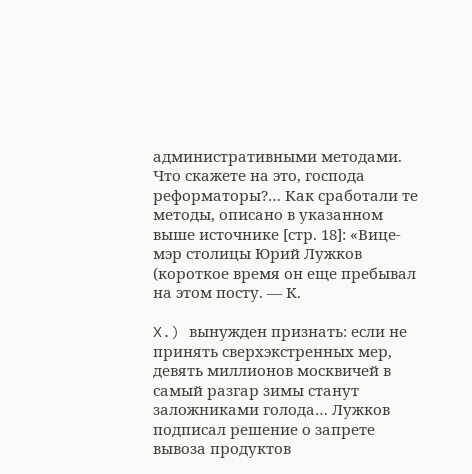административными методами. Что скажете на это, господа реформаторы?… Как сработали те методы, описано в указанном выше источнике [стр. 18]: «Вице-мэр столицы Юрий Лужков (короткое время он еще пребывал на этом посту. — К.

X.) вынужден признать: если не принять сверхэкстренных мер, девять миллионов москвичей в самый разгар зимы станут заложниками голода… Лужков подписал решение о запрете вывоза продуктов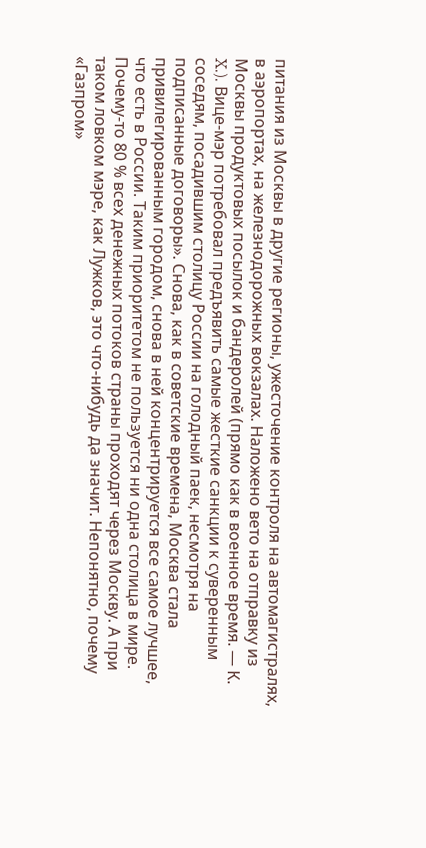питания из Москвы в другие регионы, ужесточение контроля на автомагистралях, в аэропортах, на железнодорожных вокзалах. Наложено вето на отправку из Москвы продуктовых посылок и бандеролей (прямо как в военное время. — К. X.). Вице-мэр потребовал предъявить самые жесткие санкции к суверенным соседям, посадившим столицу России на голодный паек, несмотря на подписанные договоры». Снова, как в советские времена, Москва стала привилегированным городом, снова в ней концентрируется все самое лучшее, что есть в России. Таким приоритетом не пользуется ни одна столица в мире. Почему-то 80 % всех денежных потоков страны проходят через Москву. А при таком ловком мэре, как Лужков, это что-нибудь да значит. Непонятно, почему «Газпром»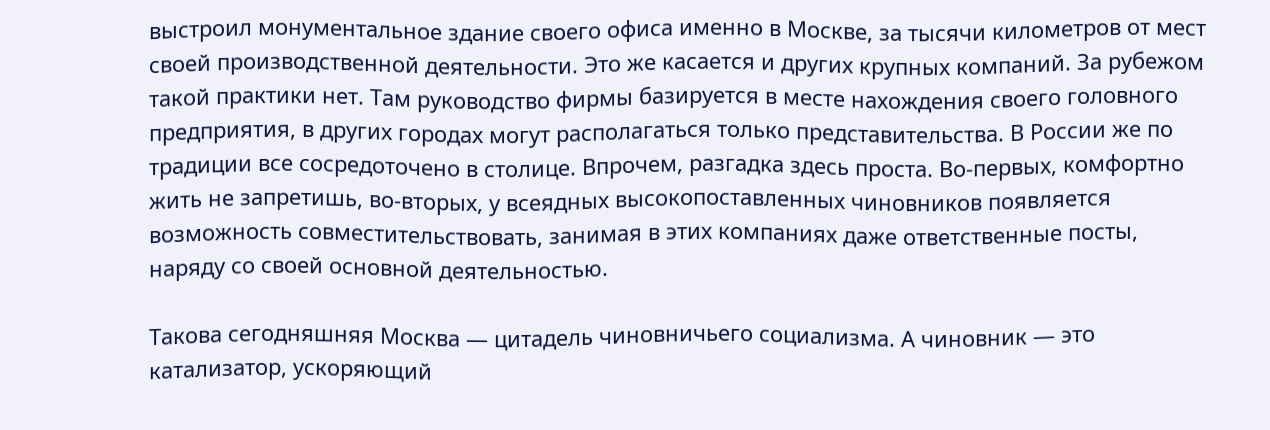выстроил монументальное здание своего офиса именно в Москве, за тысячи километров от мест своей производственной деятельности. Это же касается и других крупных компаний. За рубежом такой практики нет. Там руководство фирмы базируется в месте нахождения своего головного предприятия, в других городах могут располагаться только представительства. В России же по традиции все сосредоточено в столице. Впрочем, разгадка здесь проста. Во-первых, комфортно жить не запретишь, во-вторых, у всеядных высокопоставленных чиновников появляется возможность совместительствовать, занимая в этих компаниях даже ответственные посты, наряду со своей основной деятельностью.

Такова сегодняшняя Москва — цитадель чиновничьего социализма. А чиновник — это катализатор, ускоряющий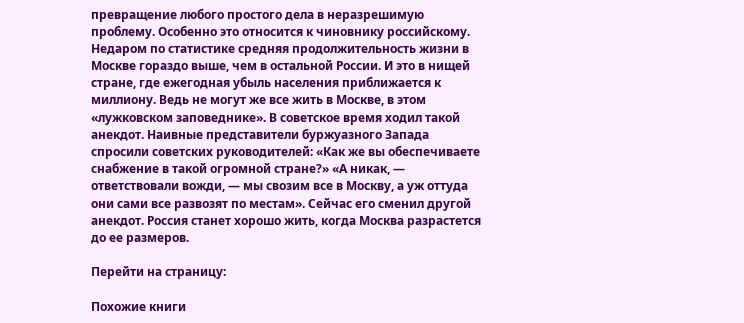превращение любого простого дела в неразрешимую проблему. Особенно это относится к чиновнику российскому. Недаром по статистике средняя продолжительность жизни в Москве гораздо выше, чем в остальной России. И это в нищей стране, где ежегодная убыль населения приближается к миллиону. Ведь не могут же все жить в Москве, в этом «лужковском заповеднике». В советское время ходил такой анекдот. Наивные представители буржуазного Запада спросили советских руководителей: «Как же вы обеспечиваете снабжение в такой огромной стране?» «А никак, — ответствовали вожди, — мы свозим все в Москву, а уж оттуда они сами все развозят по местам». Сейчас его сменил другой анекдот. Россия станет хорошо жить, когда Москва разрастется до ее размеров.

Перейти на страницу:

Похожие книги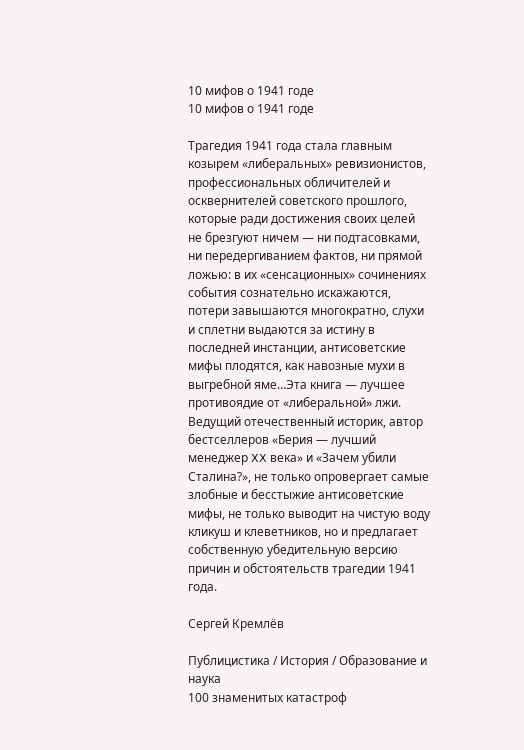10 мифов о 1941 годе
10 мифов о 1941 годе

Трагедия 1941 года стала главным козырем «либеральных» ревизионистов, профессиональных обличителей и осквернителей советского прошлого, которые ради достижения своих целей не брезгуют ничем — ни подтасовками, ни передергиванием фактов, ни прямой ложью: в их «сенсационных» сочинениях события сознательно искажаются, потери завышаются многократно, слухи и сплетни выдаются за истину в последней инстанции, антисоветские мифы плодятся, как навозные мухи в выгребной яме…Эта книга — лучшее противоядие от «либеральной» лжи. Ведущий отечественный историк, автор бестселлеров «Берия — лучший менеджер XX века» и «Зачем убили Сталина?», не только опровергает самые злобные и бесстыжие антисоветские мифы, не только выводит на чистую воду кликуш и клеветников, но и предлагает собственную убедительную версию причин и обстоятельств трагедии 1941 года.

Сергей Кремлёв

Публицистика / История / Образование и наука
100 знаменитых катастроф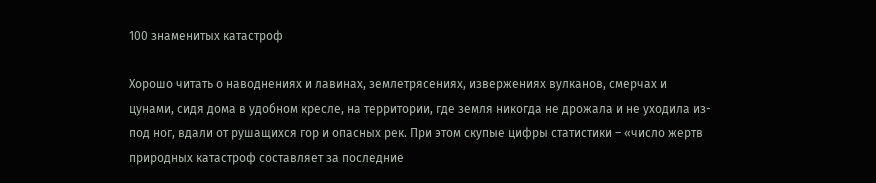100 знаменитых катастроф

Хорошо читать о наводнениях и лавинах, землетрясениях, извержениях вулканов, смерчах и цунами, сидя дома в удобном кресле, на территории, где земля никогда не дрожала и не уходила из-под ног, вдали от рушащихся гор и опасных рек. При этом скупые цифры статистики – «число жертв природных катастроф составляет за последние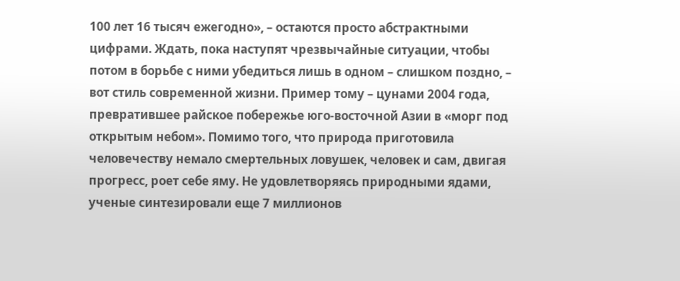100 лет 16 тысяч ежегодно», – остаются просто абстрактными цифрами. Ждать, пока наступят чрезвычайные ситуации, чтобы потом в борьбе с ними убедиться лишь в одном – слишком поздно, – вот стиль современной жизни. Пример тому – цунами 2004 года, превратившее райское побережье юго-восточной Азии в «морг под открытым небом». Помимо того, что природа приготовила человечеству немало смертельных ловушек, человек и сам, двигая прогресс, роет себе яму. Не удовлетворяясь природными ядами, ученые синтезировали еще 7 миллионов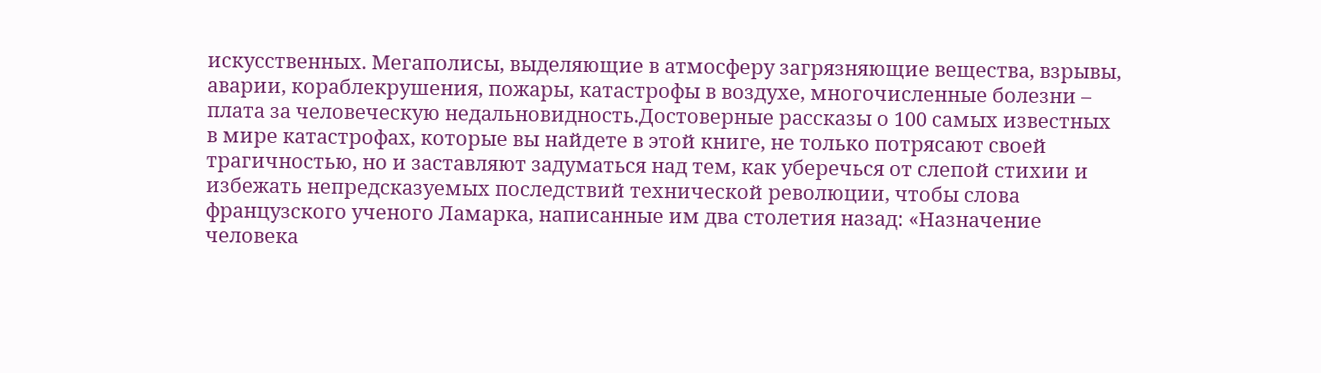искусственных. Мегаполисы, выделяющие в атмосферу загрязняющие вещества, взрывы, аварии, кораблекрушения, пожары, катастрофы в воздухе, многочисленные болезни – плата за человеческую недальновидность.Достоверные рассказы о 100 самых известных в мире катастрофах, которые вы найдете в этой книге, не только потрясают своей трагичностью, но и заставляют задуматься над тем, как уберечься от слепой стихии и избежать непредсказуемых последствий технической революции, чтобы слова французского ученого Ламарка, написанные им два столетия назад: «Назначение человека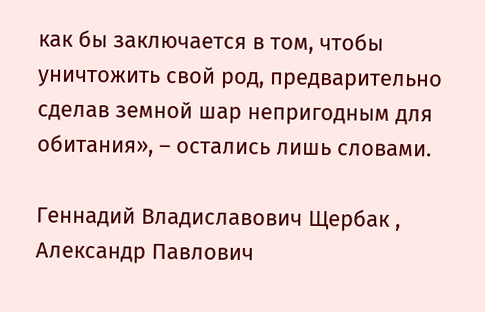как бы заключается в том, чтобы уничтожить свой род, предварительно сделав земной шар непригодным для обитания», – остались лишь словами.

Геннадий Владиславович Щербак , Александр Павлович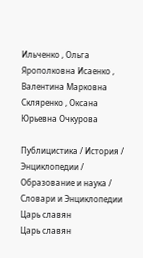Ильченко , Ольга Ярополковна Исаенко , Валентина Марковна Скляренко , Оксана Юрьевна Очкурова

Публицистика / История / Энциклопедии / Образование и наука / Словари и Энциклопедии
Царь славян
Царь славян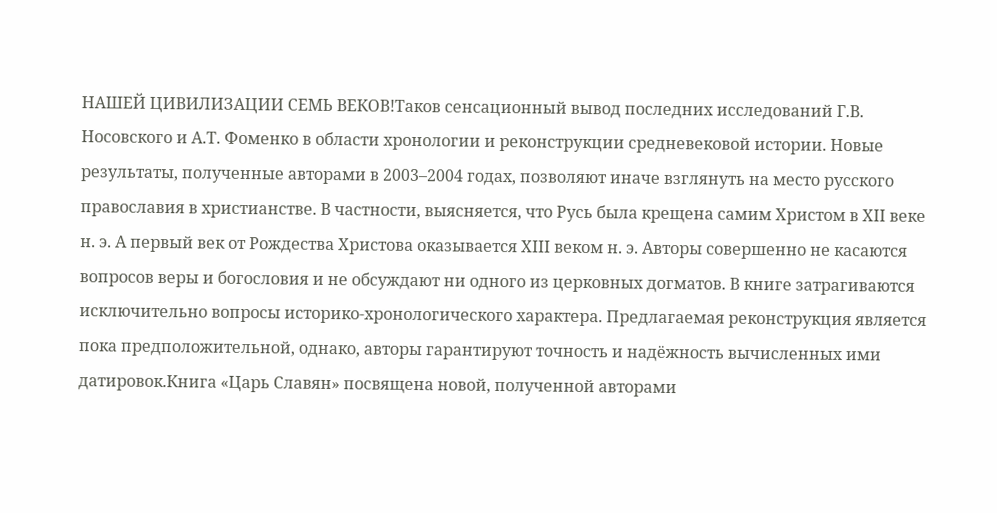НАШЕЙ ЦИВИЛИЗАЦИИ СЕМЬ ВЕКОВ!Таков сенсационный вывод последних исследований Г.В. Носовского и А.Т. Фоменко в области хронологии и реконструкции средневековой истории. Новые результаты, полученные авторами в 2003–2004 годах, позволяют иначе взглянуть на место русского православия в христианстве. В частности, выясняется, что Русь была крещена самим Христом в XII веке н. э. А первый век от Рождества Христова оказывается XIII веком н. э. Авторы совершенно не касаются вопросов веры и богословия и не обсуждают ни одного из церковных догматов. В книге затрагиваются исключительно вопросы историко-хронологического характера. Предлагаемая реконструкция является пока предположительной, однако, авторы гарантируют точность и надёжность вычисленных ими датировок.Книга «Царь Славян» посвящена новой, полученной авторами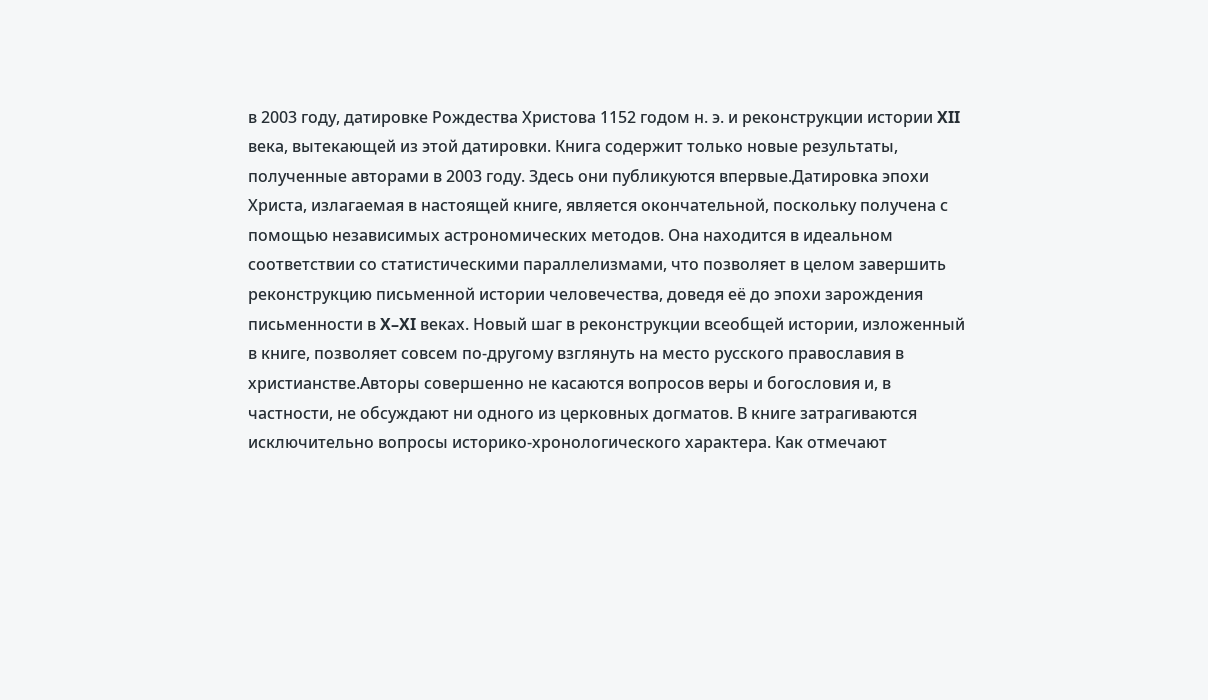в 2003 году, датировке Рождества Христова 1152 годом н. э. и реконструкции истории XII века, вытекающей из этой датировки. Книга содержит только новые результаты, полученные авторами в 2003 году. Здесь они публикуются впервые.Датировка эпохи Христа, излагаемая в настоящей книге, является окончательной, поскольку получена с помощью независимых астрономических методов. Она находится в идеальном соответствии со статистическими параллелизмами, что позволяет в целом завершить реконструкцию письменной истории человечества, доведя её до эпохи зарождения письменности в X–XI веках. Новый шаг в реконструкции всеобщей истории, изложенный в книге, позволяет совсем по-другому взглянуть на место русского православия в христианстве.Авторы совершенно не касаются вопросов веры и богословия и, в частности, не обсуждают ни одного из церковных догматов. В книге затрагиваются исключительно вопросы историко-хронологического характера. Как отмечают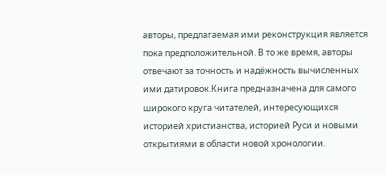авторы, предлагаемая ими реконструкция является пока предположительной. В то же время, авторы отвечают за точность и надёжность вычисленных ими датировок.Книга предназначена для самого широкого круга читателей, интересующихся историей христианства, историей Руси и новыми открытиями в области новой хронологии.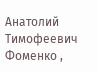Анатолий Тимофеевич Фоменко ,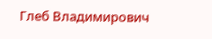Глеб Владимирович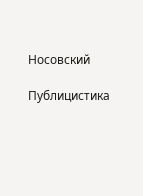Носовский

Публицистика